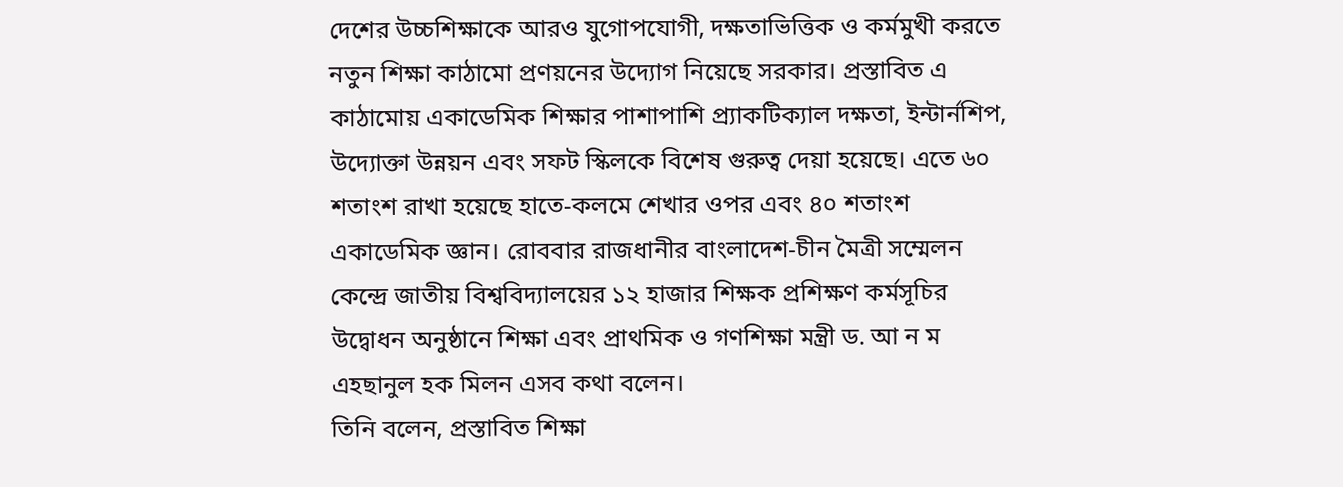দেশের উচ্চশিক্ষাকে আরও যুগোপযোগী, দক্ষতাভিত্তিক ও কর্মমুখী করতে নতুন শিক্ষা কাঠামো প্রণয়নের উদ্যোগ নিয়েছে সরকার। প্রস্তাবিত এ কাঠামোয় একাডেমিক শিক্ষার পাশাপাশি প্র্যাকটিক্যাল দক্ষতা, ইন্টার্নশিপ, উদ্যোক্তা উন্নয়ন এবং সফট স্কিলকে বিশেষ গুরুত্ব দেয়া হয়েছে। এতে ৬০ শতাংশ রাখা হয়েছে হাতে-কলমে শেখার ওপর এবং ৪০ শতাংশ একাডেমিক জ্ঞান। রোববার রাজধানীর বাংলাদেশ-চীন মৈত্রী সম্মেলন কেন্দ্রে জাতীয় বিশ্ববিদ্যালয়ের ১২ হাজার শিক্ষক প্রশিক্ষণ কর্মসূচির উদ্বোধন অনুষ্ঠানে শিক্ষা এবং প্রাথমিক ও গণশিক্ষা মন্ত্রী ড. আ ন ম এহছানুল হক মিলন এসব কথা বলেন।
তিনি বলেন, প্রস্তাবিত শিক্ষা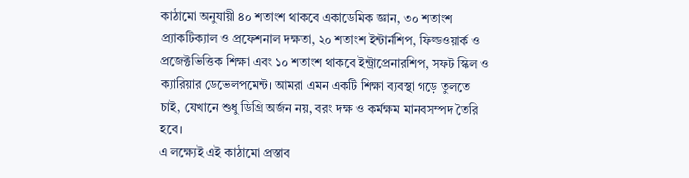কাঠামো অনুযায়ী ৪০ শতাংশ থাকবে একাডেমিক জ্ঞান, ৩০ শতাংশ প্র্যাকটিক্যাল ও প্রফেশনাল দক্ষতা, ২০ শতাংশ ইন্টার্নশিপ, ফিল্ডওয়ার্ক ও প্রজেক্টভিত্তিক শিক্ষা এবং ১০ শতাংশ থাকবে ইন্ট্রাপ্রেনারশিপ, সফট স্কিল ও ক্যারিয়ার ডেভেলপমেন্ট। আমরা এমন একটি শিক্ষা ব্যবস্থা গড়ে তুলতে চাই, যেখানে শুধু ডিগ্রি অর্জন নয়, বরং দক্ষ ও কর্মক্ষম মানবসম্পদ তৈরি হবে।
এ লক্ষ্যেই এই কাঠামো প্রস্তাব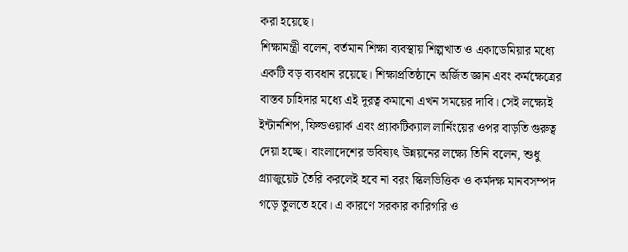করা হয়েছে।
শিক্ষামন্ত্রী বলেন, বর্তমান শিক্ষা ব্যবস্থায় শিল্পখাত ও একাডেমিয়ার মধ্যে একটি বড় ব্যবধান রয়েছে। শিক্ষাপ্রতিষ্ঠানে অর্জিত জ্ঞান এবং কর্মক্ষেত্রের বাস্তব চাহিদার মধ্যে এই দূরত্ব কমানো এখন সময়ের দাবি। সেই লক্ষ্যেই ইন্টার্নশিপ, ফিল্ডওয়ার্ক এবং প্র্যাকটিক্যাল লার্নিংয়ের ওপর বাড়তি গুরুত্ব দেয়া হচ্ছে। বাংলাদেশের ভবিষ্যৎ উন্নয়নের লক্ষ্যে তিনি বলেন, শুধু গ্র্যাজুয়েট তৈরি করলেই হবে না বরং স্কিলভিত্তিক ও কর্মদক্ষ মানবসম্পদ গড়ে তুলতে হবে। এ কারণে সরকার কারিগরি ও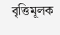বৃত্তিমূলক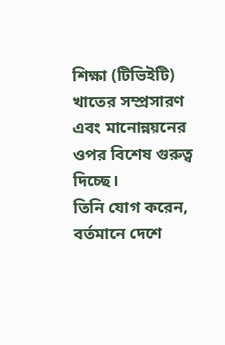শিক্ষা (টিভিইটি) খাতের সম্প্রসারণ এবং মানোন্নয়নের ওপর বিশেষ গুরুত্ব দিচ্ছে।
তিনি যোগ করেন, বর্তমানে দেশে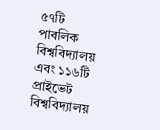৫৭টি পাবলিক বিশ্ববিদ্যালয় এবং ১১৬টি প্রাইভেট বিশ্ববিদ্যালয়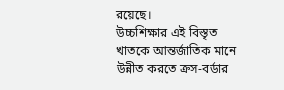রয়েছে।
উচ্চশিক্ষার এই বিস্তৃত খাতকে আন্তর্জাতিক মানে উন্নীত করতে ক্রস-বর্ডার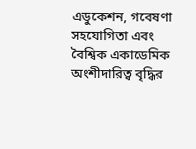এডুকেশন, গবেষণা সহযোগিতা এবং বৈশ্বিক একাডেমিক অংশীদারিত্ব বৃদ্ধির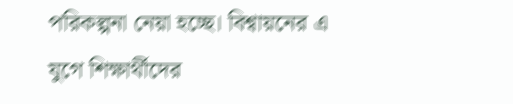পরিকল্পনা নেয়া হচ্ছে। বিশ্বায়নের এ যুগে শিক্ষার্থীদের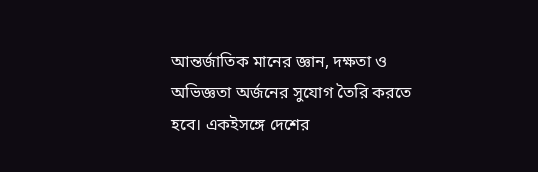আন্তর্জাতিক মানের জ্ঞান, দক্ষতা ও অভিজ্ঞতা অর্জনের সুযোগ তৈরি করতে হবে। একইসঙ্গে দেশের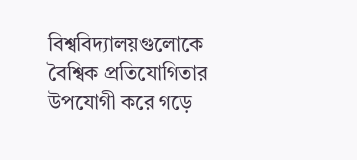বিশ্ববিদ্যালয়গুলোকে বৈশ্বিক প্রতিযোগিতার উপযোগী করে গড়ে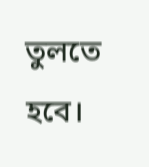তুলতে হবে।